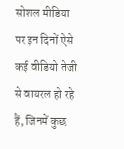सोशल मीडिया पर इन दिनों ऐसे कई वीडियो तेजी से वायरल हो रहे हैं, जिनमें कुछ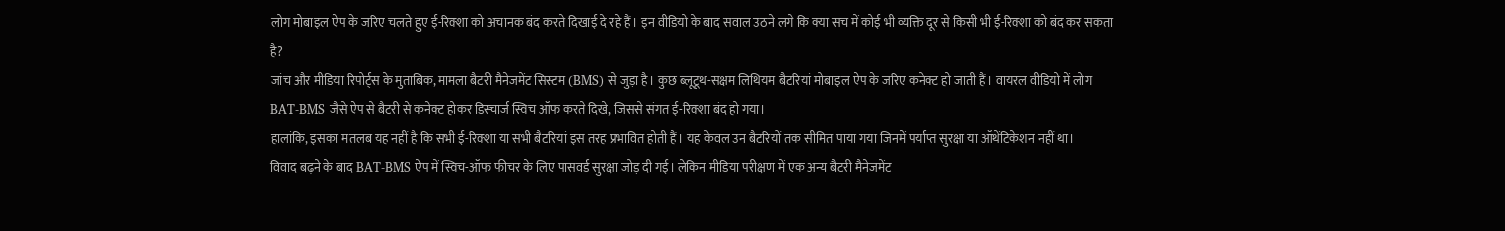लोग मोबाइल ऐप के जरिए चलते हुए ई-रिक्शा को अचानक बंद करते दिखाई दे रहे हैं। इन वीडियो के बाद सवाल उठने लगे कि क्या सच में कोई भी व्यक्ति दूर से किसी भी ई-रिक्शा को बंद कर सकता है?
जांच और मीडिया रिपोर्ट्स के मुताबिक, मामला बैटरी मैनेजमेंट सिस्टम (BMS) से जुड़ा है। कुछ ब्लूटूथ-सक्षम लिथियम बैटरियां मोबाइल ऐप के जरिए कनेक्ट हो जाती हैं। वायरल वीडियो में लोग BAT-BMS जैसे ऐप से बैटरी से कनेक्ट होकर डिस्चार्ज स्विच ऑफ करते दिखे, जिससे संगत ई-रिक्शा बंद हो गया।
हालांकि, इसका मतलब यह नहीं है कि सभी ई-रिक्शा या सभी बैटरियां इस तरह प्रभावित होती हैं। यह केवल उन बैटरियों तक सीमित पाया गया जिनमें पर्याप्त सुरक्षा या ऑथेंटिकेशन नहीं था।
विवाद बढ़ने के बाद BAT-BMS ऐप में स्विच-ऑफ फीचर के लिए पासवर्ड सुरक्षा जोड़ दी गई। लेकिन मीडिया परीक्षण में एक अन्य बैटरी मैनेजमेंट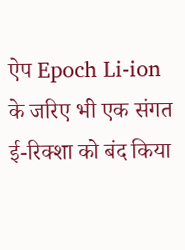ऐप Epoch Li-ion के जरिए भी एक संगत ई-रिक्शा को बंद किया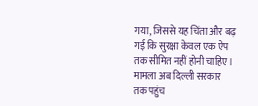गया, जिससे यह चिंता और बढ़ गई कि सुरक्षा केवल एक ऐप तक सीमित नहीं होनी चाहिए।
मामला अब दिल्ली सरकार तक पहुंच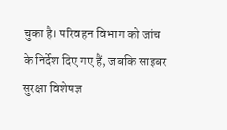चुका है। परिवहन विभाग को जांच के निर्देश दिए गए हैं, जबकि साइबर सुरक्षा विशेषज्ञ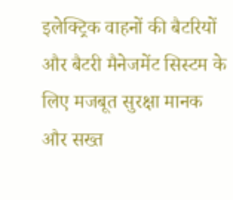इलेक्ट्रिक वाहनों की बैटरियों और बैटरी मैनेजमेंट सिस्टम के लिए मजबूत सुरक्षा मानक और सख्त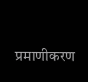प्रमाणीकरण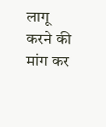लागू करने की मांग कर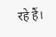रहे हैं।